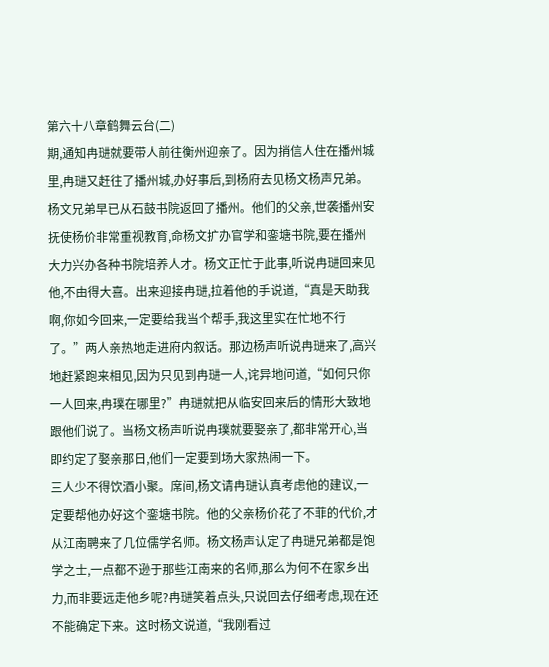第六十八章鹤舞云台(二)
期,通知冉琎就要带人前往衡州迎亲了。因为捎信人住在播州城里,冉琎又赶往了播州城,办好事后,到杨府去见杨文杨声兄弟。杨文兄弟早已从石鼓书院返回了播州。他们的父亲,世袭播州安抚使杨价非常重视教育,命杨文扩办官学和銮塘书院,要在播州大力兴办各种书院培养人才。杨文正忙于此事,听说冉琎回来见他,不由得大喜。出来迎接冉琎,拉着他的手说道,“真是天助我啊,你如今回来,一定要给我当个帮手,我这里实在忙地不行了。”两人亲热地走进府内叙话。那边杨声听说冉琎来了,高兴地赶紧跑来相见,因为只见到冉琎一人,诧异地问道,“如何只你一人回来,冉璞在哪里?”冉琎就把从临安回来后的情形大致地跟他们说了。当杨文杨声听说冉璞就要娶亲了,都非常开心,当即约定了娶亲那日,他们一定要到场大家热闹一下。
三人少不得饮酒小聚。席间,杨文请冉琎认真考虑他的建议,一定要帮他办好这个銮塘书院。他的父亲杨价花了不菲的代价,才从江南聘来了几位儒学名师。杨文杨声认定了冉琎兄弟都是饱学之士,一点都不逊于那些江南来的名师,那么为何不在家乡出力,而非要远走他乡呢?冉琎笑着点头,只说回去仔细考虑,现在还不能确定下来。这时杨文说道,“我刚看过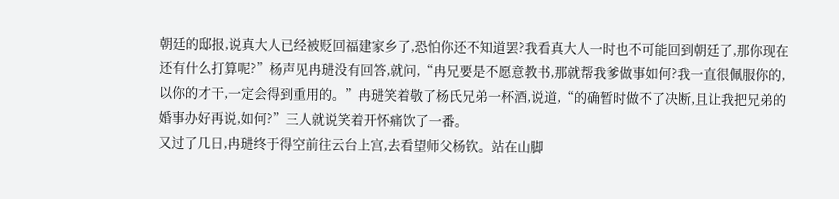朝廷的邸报,说真大人已经被贬回福建家乡了,恐怕你还不知道罢?我看真大人一时也不可能回到朝廷了,那你现在还有什么打算呢?”杨声见冉琎没有回答,就问,“冉兄要是不愿意教书,那就帮我爹做事如何?我一直很佩服你的,以你的才干,一定会得到重用的。”冉琎笑着敬了杨氏兄弟一杯酒,说道,“的确暂时做不了决断,且让我把兄弟的婚事办好再说,如何?”三人就说笑着开怀痛饮了一番。
又过了几日,冉琎终于得空前往云台上宫,去看望师父杨钦。站在山脚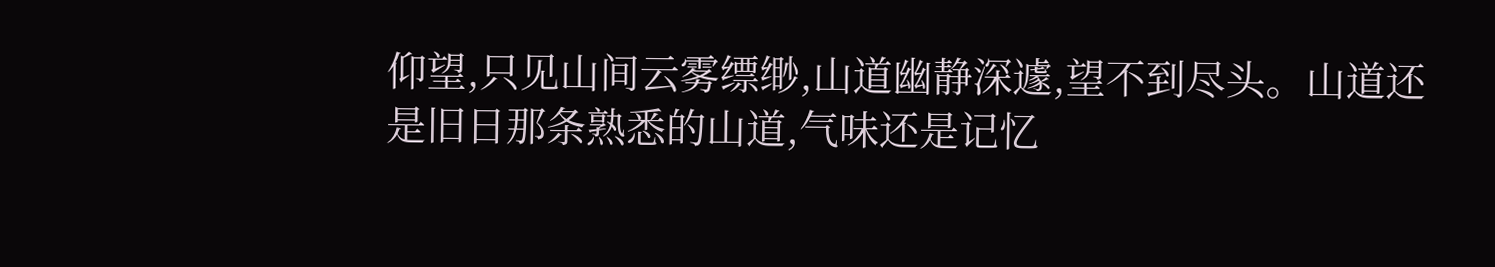仰望,只见山间云雾缥缈,山道幽静深遽,望不到尽头。山道还是旧日那条熟悉的山道,气味还是记忆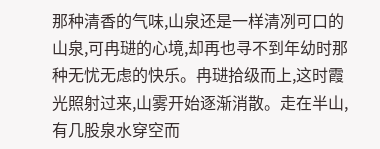那种清香的气味,山泉还是一样清冽可口的山泉,可冉琎的心境,却再也寻不到年幼时那种无忧无虑的快乐。冉琎拾级而上,这时霞光照射过来,山雾开始逐渐消散。走在半山,有几股泉水穿空而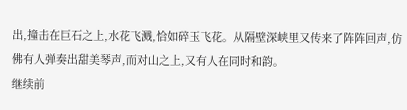出,撞击在巨石之上,水花飞溅,恰如碎玉飞花。从隔壁深峡里又传来了阵阵回声,仿佛有人弹奏出甜美琴声,而对山之上,又有人在同时和韵。
继续前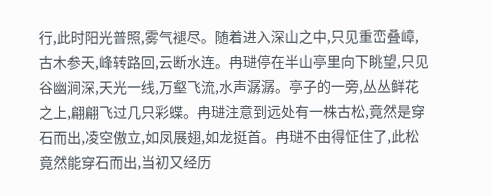行,此时阳光普照,雾气褪尽。随着进入深山之中,只见重峦叠嶂,古木参天,峰转路回,云断水连。冉琎停在半山亭里向下眺望,只见谷幽涧深,天光一线,万壑飞流,水声潺潺。亭子的一旁,丛丛鲜花之上,翩翩飞过几只彩蝶。冉琎注意到远处有一株古松,竟然是穿石而出,凌空傲立,如凤展翅,如龙挺首。冉琎不由得怔住了,此松竟然能穿石而出,当初又经历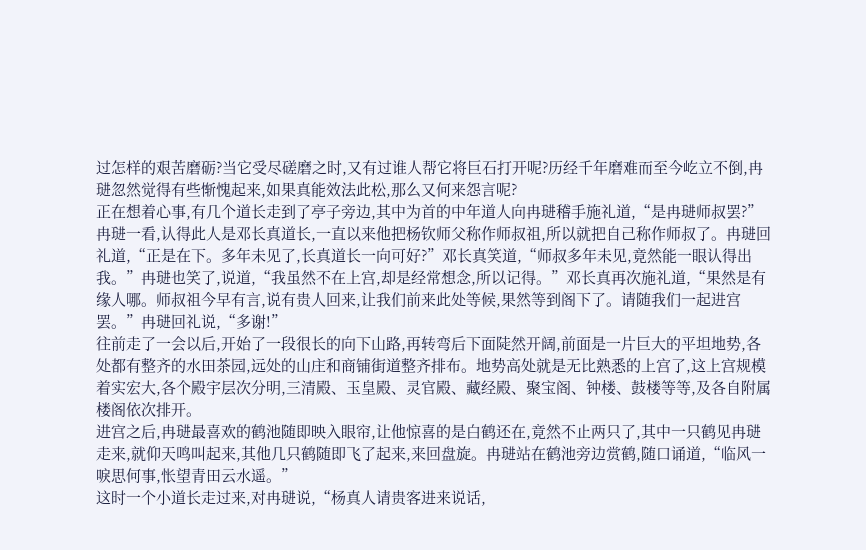过怎样的艰苦磨砺?当它受尽磋磨之时,又有过谁人帮它将巨石打开呢?历经千年磨难而至今屹立不倒,冉琎忽然觉得有些惭愧起来,如果真能效法此松,那么又何来怨言呢?
正在想着心事,有几个道长走到了亭子旁边,其中为首的中年道人向冉琎稽手施礼道,“是冉琎师叔罢?”冉琎一看,认得此人是邓长真道长,一直以来他把杨钦师父称作师叔祖,所以就把自己称作师叔了。冉琎回礼道,“正是在下。多年未见了,长真道长一向可好?”邓长真笑道,“师叔多年未见,竟然能一眼认得出我。”冉琎也笑了,说道,“我虽然不在上宫,却是经常想念,所以记得。”邓长真再次施礼道,“果然是有缘人哪。师叔祖今早有言,说有贵人回来,让我们前来此处等候,果然等到阁下了。请随我们一起进宫罢。”冉琎回礼说,“多谢!”
往前走了一会以后,开始了一段很长的向下山路,再转弯后下面陡然开阔,前面是一片巨大的平坦地势,各处都有整齐的水田茶园,远处的山庄和商铺街道整齐排布。地势高处就是无比熟悉的上宫了,这上宫规模着实宏大,各个殿宇层次分明,三清殿、玉皇殿、灵官殿、藏经殿、聚宝阁、钟楼、鼓楼等等,及各自附属楼阁依次排开。
进宫之后,冉琎最喜欢的鹤池随即映入眼帘,让他惊喜的是白鹤还在,竟然不止两只了,其中一只鹤见冉琎走来,就仰天鸣叫起来,其他几只鹤随即飞了起来,来回盘旋。冉琎站在鹤池旁边赏鹤,随口诵道,“临风一唳思何事,怅望青田云水遥。”
这时一个小道长走过来,对冉琎说,“杨真人请贵客进来说话,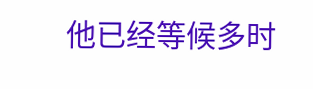他已经等候多时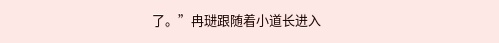了。”冉琎跟随着小道长进入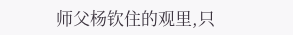师父杨钦住的观里,只